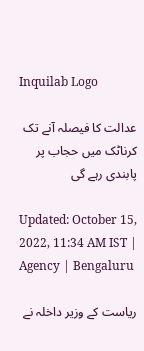Inquilab Logo

عدالت کا فیصلہ آنے تک کرناٹک میں حجاب پر پابندی رہے گی

Updated: October 15, 2022, 11:34 AM IST | Agency | Bengaluru

ریاست کے وزیر داخلہ نے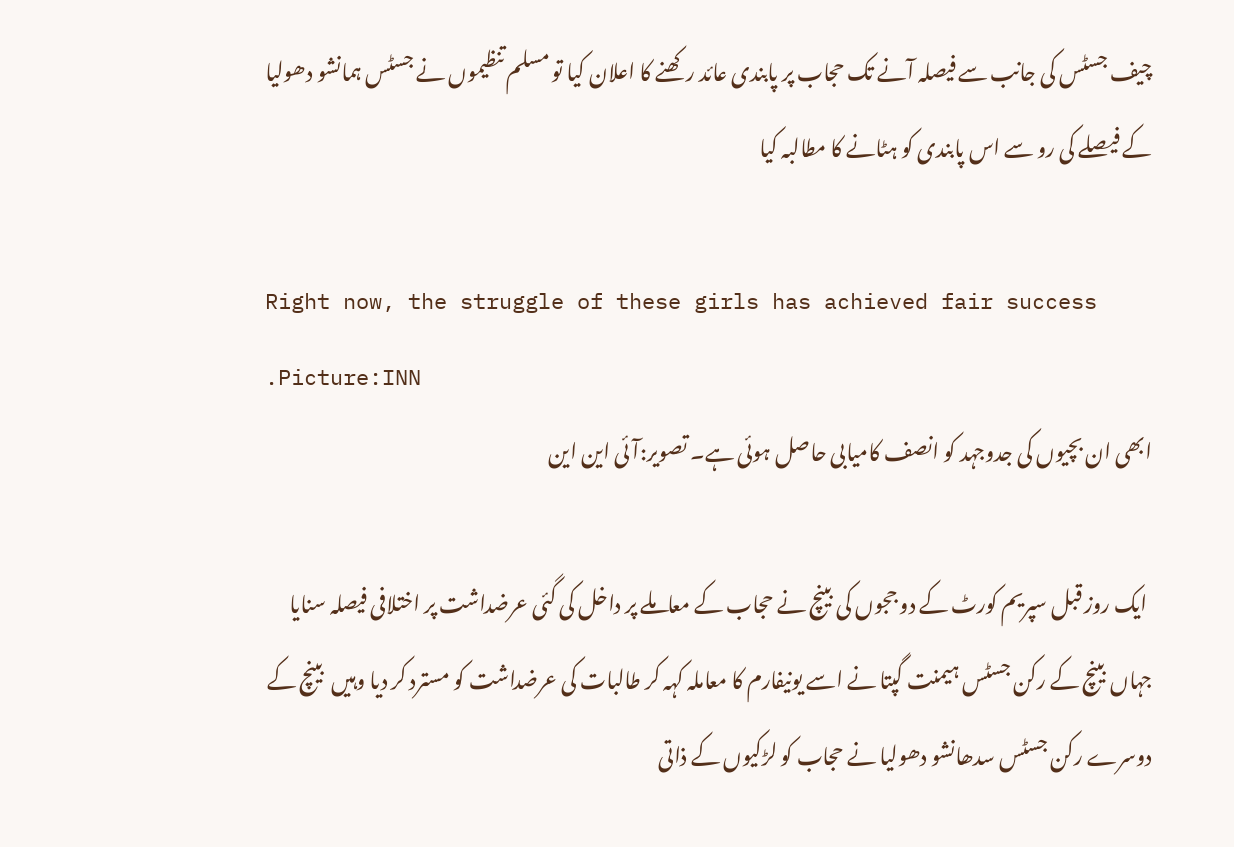چیف جسٹس کی جانب سے فیصلہ آنے تک حجاب پر پابندی عائد رکھنے کا اعلان کیا تو مسلم تنظیموں نے جسٹس ہمانشو دھولیا کے فیصلے کی رو سے اس پابندی کو ہٹانے کا مطالبہ کیا

Right now, the struggle of these girls has achieved fair success .Picture:INN
ابھی ان بچیوں کی جدوجہد کو انصف کامیابی حاصل ہوئی ہے۔ تصویر:آئی این این

 ایک روز قبل سپریم کورٹ کے دو ججوں کی بینچ نے حجاب کے معاملے پر داخل کی گئی عرضداشت پر اختلافی فیصلہ سنایا جہاں بینچ کے رکن جسٹس ہیمنت گپتا نے اسے یونیفارم کا معاملہ کہہ کر طالبات کی عرضداشت کو مسترد کر دیا وہیں  بینچ کے دوسرے رکن جسٹس سدھانشو دھولیا نے حجاب کو لڑکیوں کے ذاتی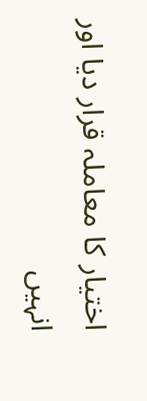اختیار کا معاملہ قرار دیا اور انہیں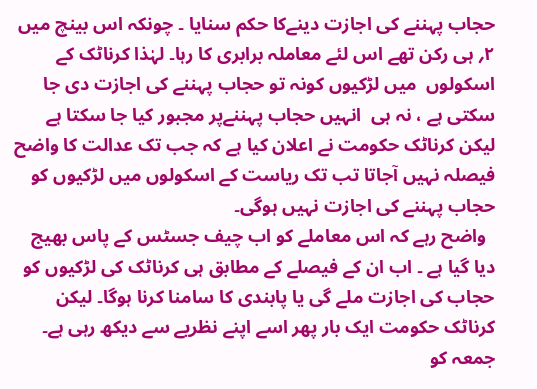حجاب پہننے کی اجازت دینےکا حکم سنایا ۔ چونکہ اس بینچ میں ۲؍ ہی رکن تھے اس لئے معاملہ برابری کا رہا۔ لہٰذا کرناٹک کے اسکولوں  میں لڑکیوں کونہ تو حجاب پہننے کی اجازت دی جا سکتی ہے ، نہ ہی  انہیں حجاب پہننےپر مجبور کیا جا سکتا ہے لیکن کرناٹک حکومت نے اعلان کیا ہے کہ جب تک عدالت کا واضح فیصلہ نہیں آجاتا تب تک ریاست کے اسکولوں میں لڑکیوں کو حجاب پہننے کی اجازت نہیں ہوگی۔
  واضح رہے کہ اس معاملے کو اب چیف جسٹس کے پاس بھیج دیا گیا ہے ۔ اب ان کے فیصلے کے مطابق ہی کرناٹک کی لڑکیوں کو  حجاب کی اجازت ملے گی یا پابندی کا سامنا کرنا ہوگا۔ لیکن کرناٹک حکومت ایک بار پھر اسے اپنے نظریے سے دیکھ رہی ہے۔    جمعہ کو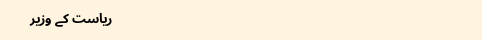ریاست کے وزیر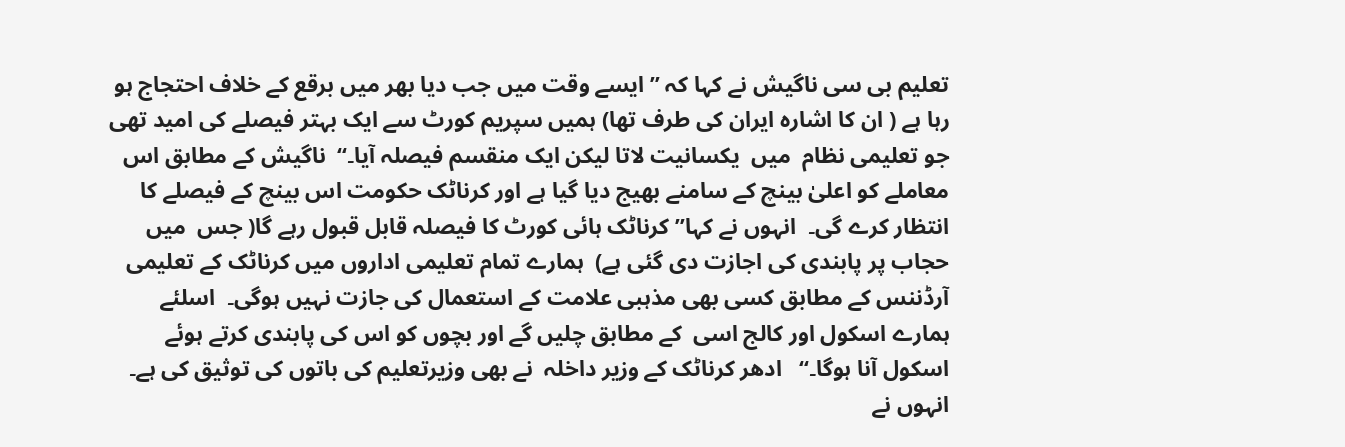تعلیم بی سی ناگیش نے کہا کہ ’’ ایسے وقت میں جب دیا بھر میں برقع کے خلاف احتجاج ہو رہا ہے ( ان کا اشارہ ایران کی طرف تھا) ہمیں سپریم کورٹ سے ایک بہتر فیصلے کی امید تھی جو تعلیمی نظام  میں  یکسانیت لاتا لیکن ایک منقسم فیصلہ آیا۔‘‘  ناگیش کے مطابق اس معاملے کو اعلیٰ بینچ کے سامنے بھیج دیا گیا ہے اور کرناٹک حکومت اس بینچ کے فیصلے کا انتظار کرے گی۔  انہوں نے کہا’’ کرناٹک ہائی کورٹ کا فیصلہ قابل قبول رہے گا( جس  میں حجاب پر پابندی کی اجازت دی گئی ہے)  ہمارے تمام تعلیمی اداروں میں کرناٹک کے تعلیمی آرڈننس کے مطابق کسی بھی مذہبی علامت کے استعمال کی جازت نہیں ہوگی۔  اسلئے ہمارے اسکول اور کالج اسی  کے مطابق چلیں گے اور بچوں کو اس کی پابندی کرتے ہوئے اسکول آنا ہوگا۔‘‘   ادھر کرناٹک کے وزیر داخلہ  نے بھی وزیرتعلیم کی باتوں کی توثیق کی ہے۔ انہوں نے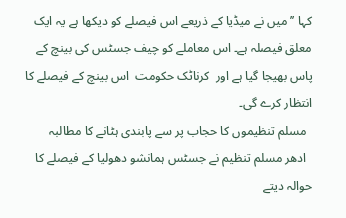کہا ’’ میں نے میڈیا کے ذریعے اس فیصلے کو دیکھا ہے یہ ایک معلق فیصلہ ہے۔ اس معاملے کو چیف جسٹس کی بینچ کے پاس بھیجا گیا ہے اور  کرناٹک حکومت  اس بینچ کے فیصلے کا انتظار کرے گی۔
  مسلم تنظیموں کا حجاب پر سے پابندی ہٹانے کا مطالبہ
  ادھر مسلم تنظیم نے جسٹس ہمانشو دھولیا کے فیصلے کا حوالہ دیتے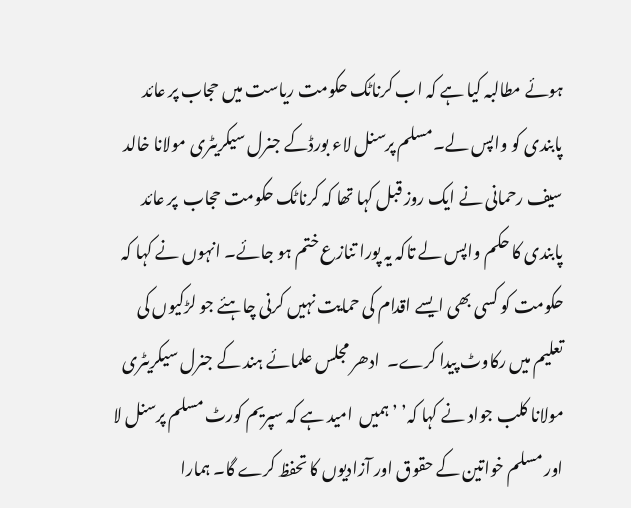ہوئے مطالبہ کیا ہے کہ اب کرناٹک حکومت ریاست میں حجاب پر عائد پابندی کو واپس لے۔مسلم پرسنل لاء بورڈکے جنرل سیکریٹری مولانا خالد سیف رحمانی نے ایک روز قبل کہا تھا کہ کرناٹک حکومت حجاب  پر عائد پابندی کا حکم واپس لے تاکہ یہ پورا تنازع ختم ہو جائے۔ انہوں نے کہا کہ حکومت کو کسی بھی ایسے اقدام کی حمایت نہیں کرنی چاہئے جو لڑکیوں کی تعلیم میں رکاوٹ پیدا کرے۔  ادھر مجلس علمائے ہند کے جنرل سیکریٹری مولانا کلب جواد نے کہا کہ’ ’ہمیں  امید ہے کہ سپریم کورٹ مسلم پرسنل لا اور مسلم خواتین کے حقوق اور آزادیوں کا تحفظ کرے گا۔ ہمارا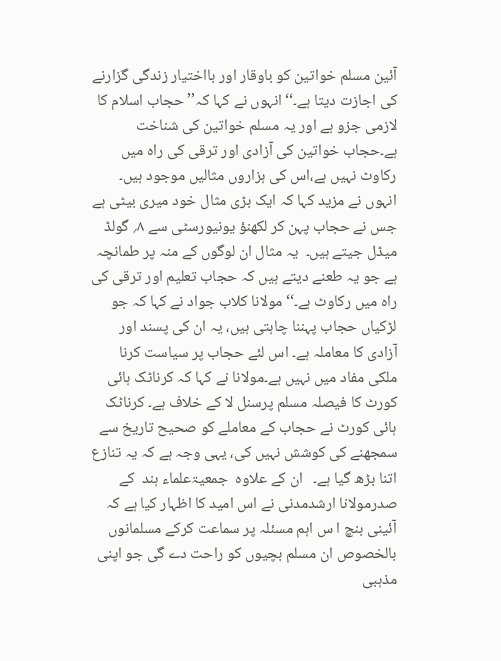آئین مسلم خواتین کو باوقار اور بااختیار زندگی گزارنے کی اجازت دیتا ہے۔‘‘ انہوں نے کہا کہ’’ حجاب اسلام کا لازمی جزو ہے اور یہ مسلم خواتین کی شناخت ہے۔حجاب خواتین کی آزادی اور ترقی کی راہ میں رکاوٹ نہیں ہے،اس کی ہزاروں مثالیں موجود ہیں۔ انہوں نے مزید کہا کہ ایک بڑی مثال خود میری بیٹی ہے جس نے حجاب پہن کر لکھنؤ یونیورسٹی سے ۸؍ گولڈ میڈل جیتے ہیں۔  یہ مثال ان لوگوں کے منہ پر طمانچہ ہے جو یہ طعنے دیتے ہیں کہ حجاب تعلیم اور ترقی کی راہ میں رکاوٹ ہے۔‘‘مولانا کلاب جواد نے کہا کہ جو لڑکیاں حجاب پہننا چاہتی ہیں، یہ ان کی پسند اور آزادی کا معاملہ ہے۔ اس لئے حجاب پر سیاست کرنا ملکی مفاد میں نہیں ہے۔مولانا نے کہا کہ کرناٹک ہائی کورٹ کا فیصلہ مسلم پرسنل لا کے خلاف ہے۔ کرناٹک ہائی کورٹ نے حجاب کے معاملے کو صحیح تاریخ سے سمجھنے کی کوشش نہیں کی، یہی وجہ ہے کہ یہ تنازع اتنا بڑھ گیا ہے۔   ان کے علاوہ  جمعیۃعلماء ہند  کے صدرمولانا ارشدمدنی نے اس امید کا اظہار کیا ہے کہ آئینی بنچ ا س اہم مسئلہ پر سماعت کرکے مسلمانوں بالخصوص ان مسلم بچیوں کو راحت دے گی جو اپنی مذہبی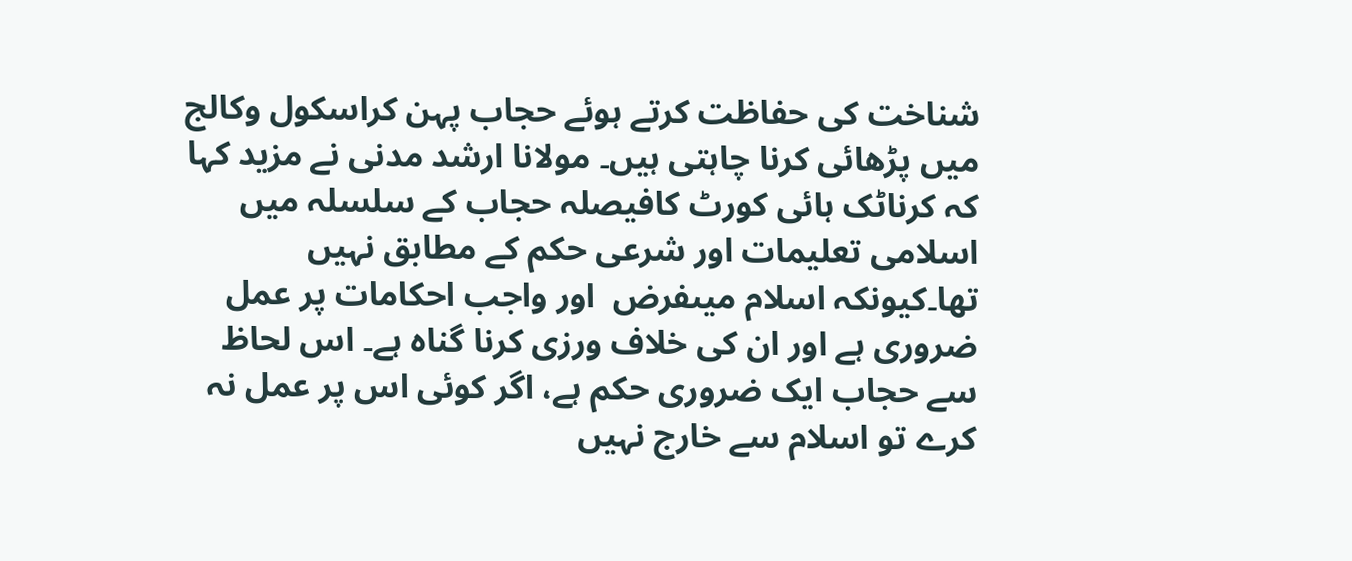شناخت کی حفاظت کرتے ہوئے حجاب پہن کراسکول وکالج میں پڑھائی کرنا چاہتی ہیں۔ مولانا ارشد مدنی نے مزید کہا کہ کرناٹک ہائی کورٹ کافیصلہ حجاب کے سلسلہ میں اسلامی تعلیمات اور شرعی حکم کے مطابق نہیں تھا۔کیونکہ اسلام میںفرض  اور واجب احکامات پر عمل ضروری ہے اور ان کی خلاف ورزی کرنا گناہ ہے۔ اس لحاظ سے حجاب ایک ضروری حکم ہے، اگر کوئی اس پر عمل نہ کرے تو اسلام سے خارج نہیں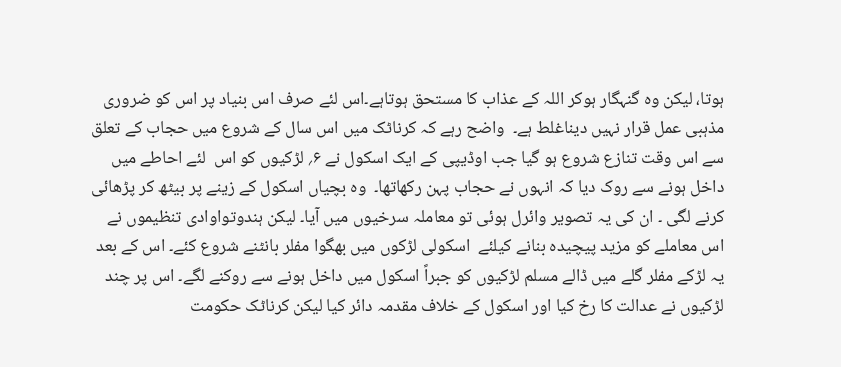ہوتا، لیکن وہ گنہگار ہوکر اللہ کے عذاب کا مستحق ہوتاہے۔اس لئے صرف اس بنیاد پر اس کو ضروری مذہبی عمل قرار نہیں دیناغلط ہے۔  واضح رہے کہ کرناٹک میں اس سال کے شروع میں حجاب کے تعلق سے اس وقت تنازع شروع ہو گیا جب اوڈیپی کے ایک اسکول نے ۶؍ لڑکیوں کو اس  لئے احاطے میں داخل ہونے سے روک دیا کہ انہوں نے حجاب پہن رکھاتھا۔  وہ بچیاں اسکول کے زینے پر بیٹھ کر پڑھائی کرنے لگی ۔ ان کی یہ تصویر وائرل ہوئی تو معاملہ سرخیوں میں آیا۔ لیکن ہندوتواوادی تنظیموں نے اس معاملے کو مزید پیچیدہ بنانے کیلئے  اسکولی لڑکوں میں بھگوا مفلر بانٹنے شروع کئے۔ اس کے بعد یہ لڑکے مفلر گلے میں ڈالے مسلم لڑکیوں کو جبراً اسکول میں داخل ہونے سے روکنے لگے۔ اس پر چند لڑکیوں نے عدالت کا رخ کیا اور اسکول کے خلاف مقدمہ دائر کیا لیکن کرناٹک حکومت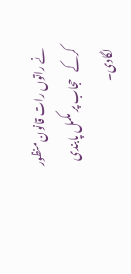نے راتوں رات قانون منظور کرکے   حجاب پر مکمل پابندی لگادی۔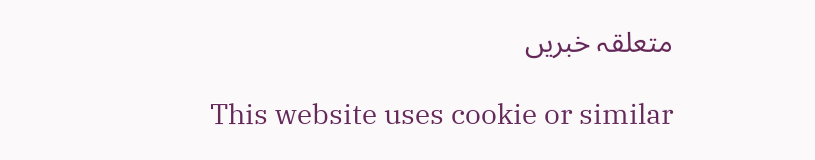متعلقہ خبریں

This website uses cookie or similar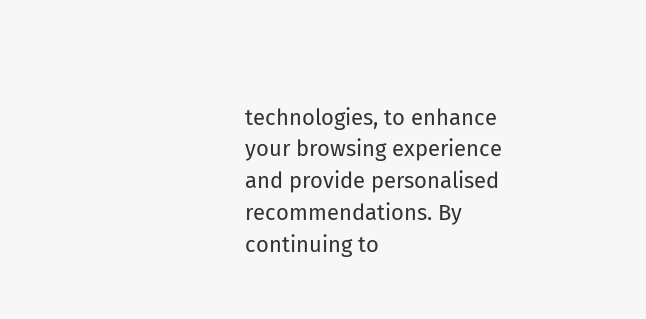technologies, to enhance your browsing experience and provide personalised recommendations. By continuing to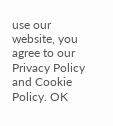use our website, you agree to our Privacy Policy and Cookie Policy. OK